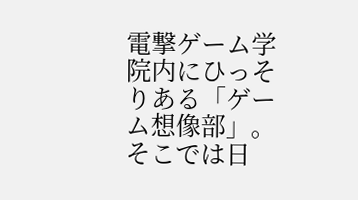電撃ゲーム学院内にひっそりある「ゲーム想像部」。そこでは日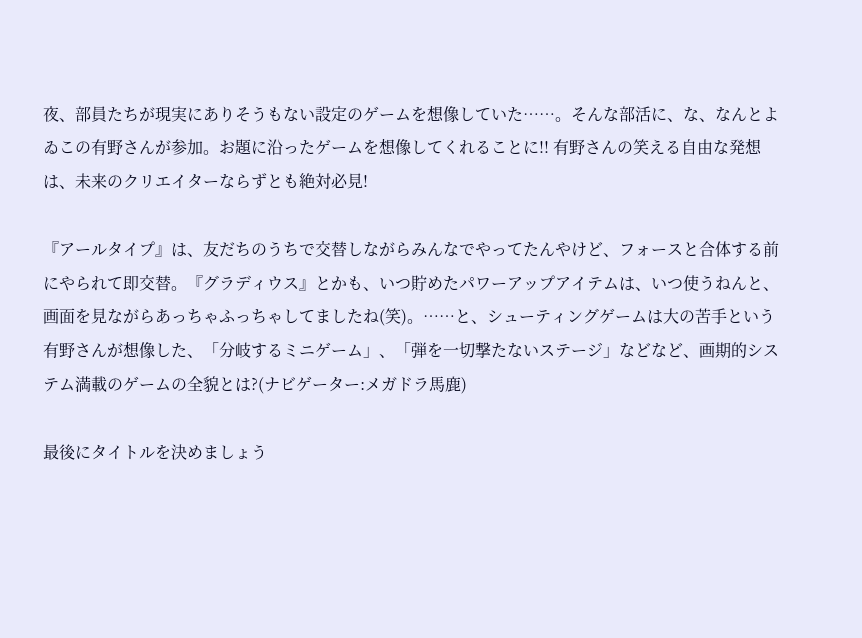夜、部員たちが現実にありそうもない設定のゲームを想像していた……。そんな部活に、な、なんとよゐこの有野さんが参加。お題に沿ったゲームを想像してくれることに!! 有野さんの笑える自由な発想は、未来のクリエイターならずとも絶対必見!

『アールタイプ』は、友だちのうちで交替しながらみんなでやってたんやけど、フォースと合体する前にやられて即交替。『グラディウス』とかも、いつ貯めたパワーアップアイテムは、いつ使うねんと、画面を見ながらあっちゃふっちゃしてましたね(笑)。……と、シューティングゲームは大の苦手という有野さんが想像した、「分岐するミニゲーム」、「弾を一切撃たないステージ」などなど、画期的システム満載のゲームの全貌とは?(ナビゲーター:メガドラ馬鹿)

最後にタイトルを決めましょう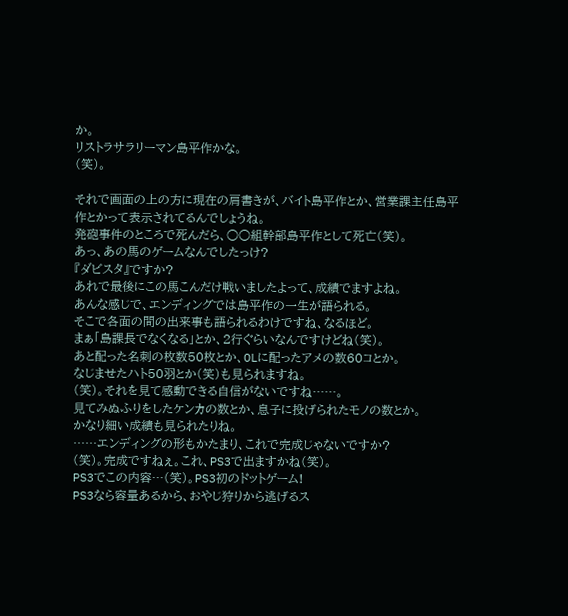か。
リストラサラリーマン島平作かな。
(笑)。

それで画面の上の方に現在の肩書きが、バイト島平作とか、営業課主任島平作とかって表示されてるんでしょうね。
発砲事件のところで死んだら、○○組幹部島平作として死亡(笑)。
あっ、あの馬のゲームなんでしたっけ?
『ダビスタ』ですか?
あれで最後にこの馬こんだけ戦いましたよって、成績でますよね。
あんな感じで、エンディングでは島平作の一生が語られる。
そこで各面の間の出来事も語られるわけですね、なるほど。
まぁ「島課長でなくなる」とか、2行ぐらいなんですけどね(笑)。
あと配った名刺の枚数50枚とか、OLに配ったアメの数60コとか。
なじませたハト50羽とか(笑)も見られますね。
(笑)。それを見て感動できる自信がないですね……。
見てみぬふりをしたケンカの数とか、息子に投げられたモノの数とか。
かなり細い成績も見られたりね。
……エンディングの形もかたまり、これで完成じゃないですか?
(笑)。完成ですねぇ。これ、PS3で出ますかね(笑)。
PS3でこの内容…(笑)。PS3初のドットゲーム!
PS3なら容量あるから、おやじ狩りから逃げるス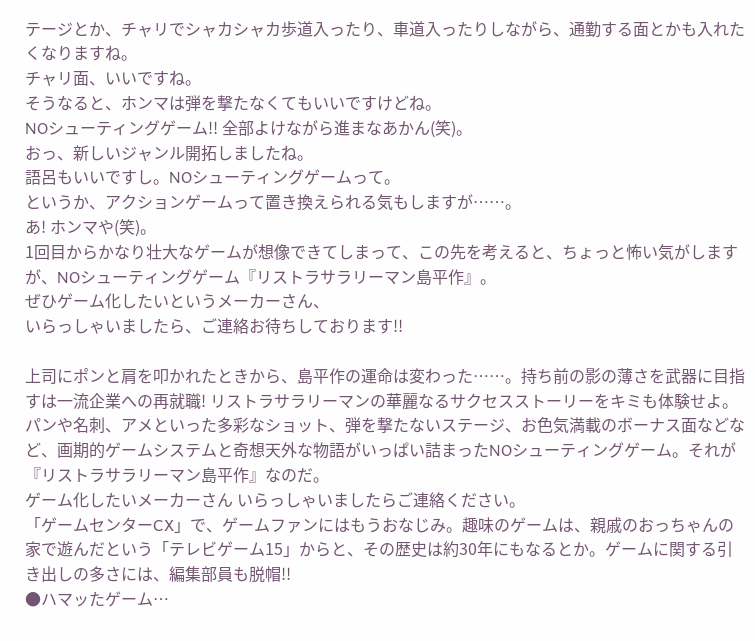テージとか、チャリでシャカシャカ歩道入ったり、車道入ったりしながら、通勤する面とかも入れたくなりますね。
チャリ面、いいですね。
そうなると、ホンマは弾を撃たなくてもいいですけどね。
NOシューティングゲーム!! 全部よけながら進まなあかん(笑)。
おっ、新しいジャンル開拓しましたね。
語呂もいいですし。NOシューティングゲームって。
というか、アクションゲームって置き換えられる気もしますが……。
あ! ホンマや(笑)。
1回目からかなり壮大なゲームが想像できてしまって、この先を考えると、ちょっと怖い気がしますが、NOシューティングゲーム『リストラサラリーマン島平作』。
ぜひゲーム化したいというメーカーさん、
いらっしゃいましたら、ご連絡お待ちしております!!

上司にポンと肩を叩かれたときから、島平作の運命は変わった……。持ち前の影の薄さを武器に目指すは一流企業への再就職! リストラサラリーマンの華麗なるサクセスストーリーをキミも体験せよ。パンや名刺、アメといった多彩なショット、弾を撃たないステージ、お色気満載のボーナス面などなど、画期的ゲームシステムと奇想天外な物語がいっぱい詰まったNOシューティングゲーム。それが『リストラサラリーマン島平作』なのだ。
ゲーム化したいメーカーさん いらっしゃいましたらご連絡ください。
「ゲームセンターCX」で、ゲームファンにはもうおなじみ。趣味のゲームは、親戚のおっちゃんの家で遊んだという「テレビゲーム15」からと、その歴史は約30年にもなるとか。ゲームに関する引き出しの多さには、編集部員も脱帽!!
●ハマッたゲーム…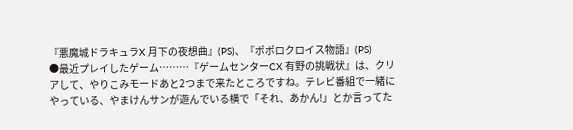『悪魔城ドラキュラX 月下の夜想曲』(PS)、『ポポロクロイス物語』(PS)
●最近プレイしたゲーム………『ゲームセンターCX 有野の挑戦状』は、クリアして、やりこみモードあと2つまで来たところですね。テレビ番組で一緒にやっている、やまけんサンが遊んでいる横で「それ、あかん!」とか言ってた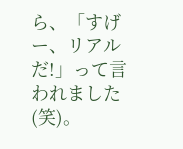ら、「すげー、リアルだ!」って言われました(笑)。